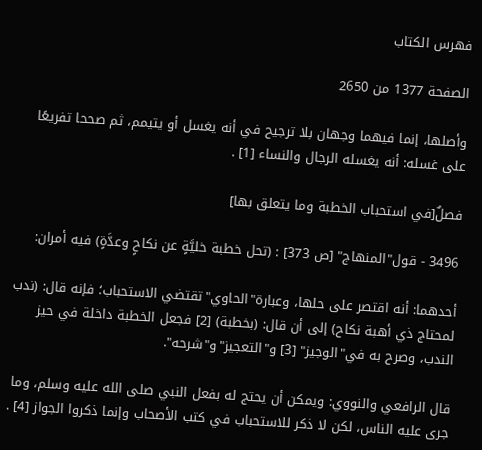فهرس الكتاب

الصفحة 1377 من 2650

وأصلها، إنما فيهما وجهان بلا ترجيح في أنه يغسل أو يتيمم، ثم صححا تفريعًا على غسله: أنه يغسله الرجال والنساء [1] .

فصلٌ[في استحباب الخطبة وما يتعلق بها]

3496 - قول"المنهاج" [ص 373] : (تحل خطبة خليَّةٍ عن نكاحٍ وعدَّةٍ) فيه أمران:

أحدهما: أنه اقتصر على حلها، وعبارة"الحاوي"تقتضي الاستحباب؛ فإنه قال: (ندب لمحتاج ذي أهبة نكاح) إلى أن قال: (بخطبة) [2] فجعل الخطبة داخلة في حيز الندب، وصرح به في"الوجيز" [3] و"التعجيز"و"شرحه".

قال الرافعي والنووي: ويمكن أن يحتج له بفعل النبي صلى الله عليه وسلم، وما جرى عليه الناس، لكن لا ذكر للاستحباب في كتب الأصحاب وإنما ذكروا الجواز [4] .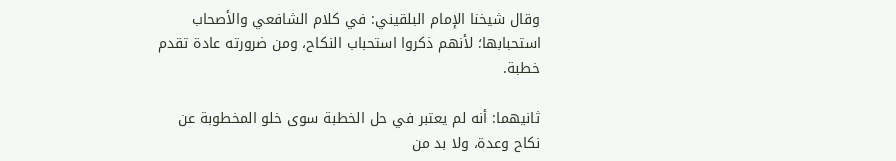وقال شيخنا الإمام البلقيني: في كلام الشافعي والأصحاب استحبابها؛ لأنهم ذكروا استحباب النكاح، ومن ضرورته عادة تقدم خطبة.

ثانيهما: أنه لم يعتبر في حل الخطبة سوى خلو المخطوبة عن نكاح وعدة، ولا بد من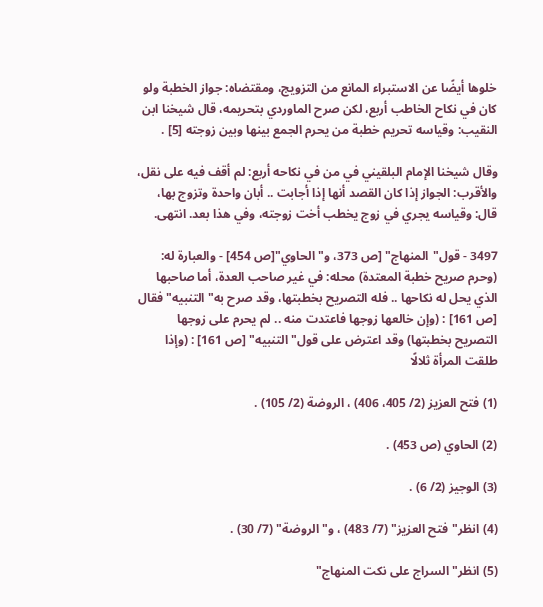خلوها أيضًا عن الاستبراء المانع من التزويج، ومقتضاه: جواز الخطبة ولو كان في نكاح الخاطب أربع، لكن صرح الماوردي بتحريمه، قال شيخنا ابن النقيب: وقياسه تحريم خطبة من يحرم الجمع بينها وبين زوجته [5] .

وقال شيخنا الإمام البلقيني في من في نكاحه أربع: لم أقف فيه على نقل، والأقرب: الجواز إذا كان القصد أنها إذا أجابت .. أبان واحدة وتزوج بها، قال: وقياسه يجري في زوج يخطب أخت زوجته، وفي هذا بعد. انتهى.

3497 - قول"المنهاج" [ص 373، و"الحاوي"[ص 454] - والعبارة له: (وحرم صريح خطبة المعتدة) محله: في غير صاحب العدة، أما صاحبها الذي يحل له نكاحها .. فله التصريح بخطبتها، وقد صرح به"التنبيه"فقال [ص 161] : (وإن خالعها زوجها فاعتدت منه .. لم يحرم على زوجها التصريح بخطبتها) وقد اعترض على قول"التنبيه" [ص 161] : (وإذا طلقت المرأة ثلالًا

(1) فتح العزيز (2/ 405، 406) ، الروضة (2/ 105) .

(2) الحاوي (ص 453) .

(3) الوجيز (2/ 6) .

(4) انظر"فتح العزيز" (7/ 483) ، و"الروضة" (7/ 30) .

(5) انظر"السراج على نكت المنهاج"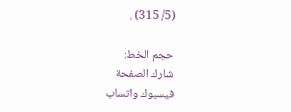(5/ 315) .

حجم الخط:
شارك الصفحة
فيسبوك واتساب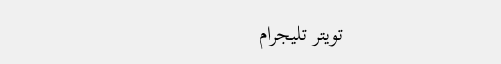تويتر تليجرام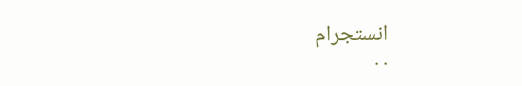انستجرام
. .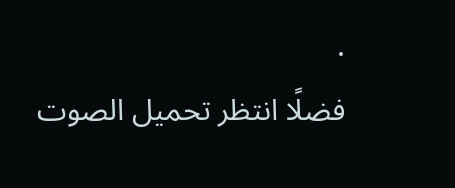.
فضلًا انتظر تحميل الصوت